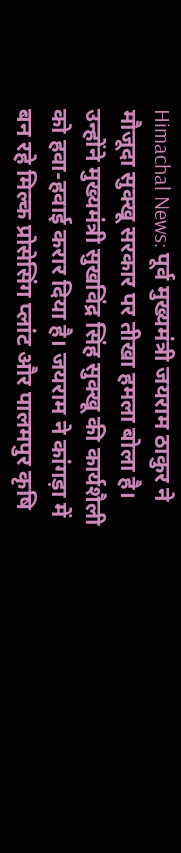Himachal News: पूर्व मुख्यमंत्री जयराम ठाकुर ने मौजूदा सुक्खू सरकार पर तीखा हमला बोला है। उन्होंने मुख्यमंत्री सुखविंद्र सिंह सुक्खू की कार्यशैली को हवा-हवाई करार दिया है। जयराम ने कांगड़ा में बन रहे मिल्क प्रोसेसिंग प्लांट और पालमपुर कृषि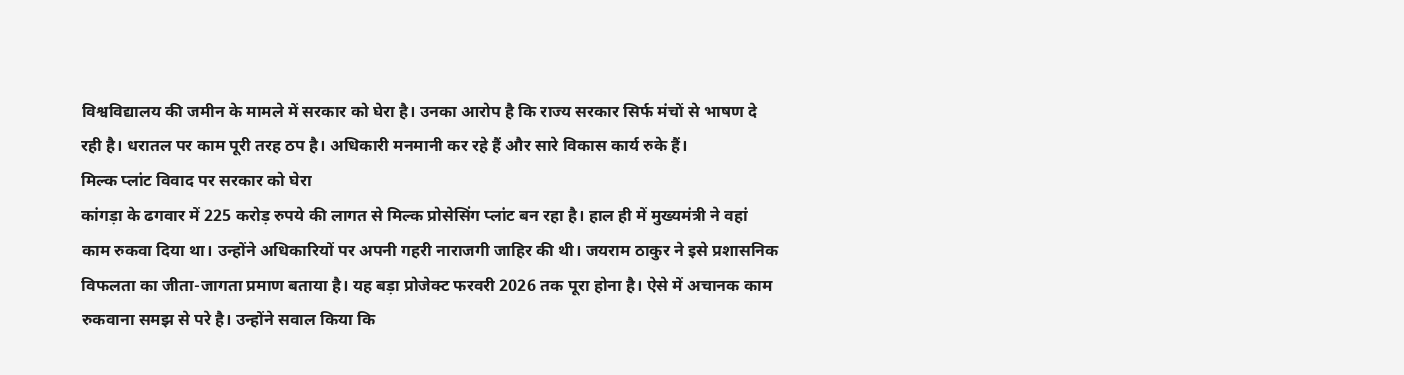विश्वविद्यालय की जमीन के मामले में सरकार को घेरा है। उनका आरोप है कि राज्य सरकार सिर्फ मंचों से भाषण दे रही है। धरातल पर काम पूरी तरह ठप है। अधिकारी मनमानी कर रहे हैं और सारे विकास कार्य रुके हैं।
मिल्क प्लांट विवाद पर सरकार को घेरा
कांगड़ा के ढगवार में 225 करोड़ रुपये की लागत से मिल्क प्रोसेसिंग प्लांट बन रहा है। हाल ही में मुख्यमंत्री ने वहां काम रुकवा दिया था। उन्होंने अधिकारियों पर अपनी गहरी नाराजगी जाहिर की थी। जयराम ठाकुर ने इसे प्रशासनिक विफलता का जीता-जागता प्रमाण बताया है। यह बड़ा प्रोजेक्ट फरवरी 2026 तक पूरा होना है। ऐसे में अचानक काम रुकवाना समझ से परे है। उन्होंने सवाल किया कि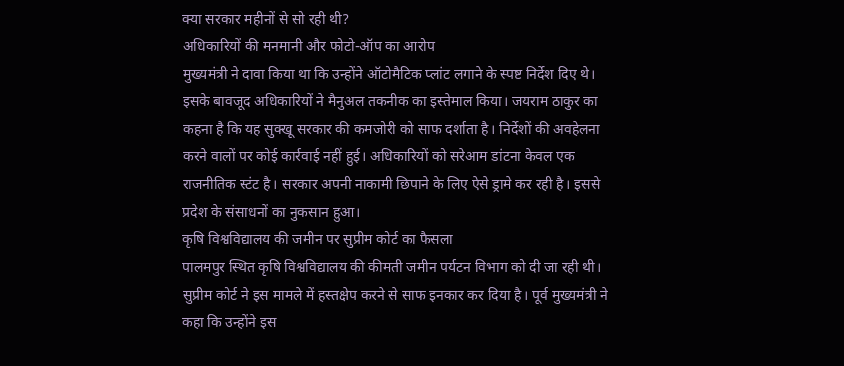क्या सरकार महीनों से सो रही थी?
अधिकारियों की मनमानी और फोटो-ऑप का आरोप
मुख्यमंत्री ने दावा किया था कि उन्होंने ऑटोमैटिक प्लांट लगाने के स्पष्ट निर्देश दिए थे। इसके बावजूद अधिकारियों ने मैनुअल तकनीक का इस्तेमाल किया। जयराम ठाकुर का कहना है कि यह सुक्खू सरकार की कमजोरी को साफ दर्शाता है। निर्देशों की अवहेलना करने वालों पर कोई कार्रवाई नहीं हुई। अधिकारियों को सरेआम डांटना केवल एक राजनीतिक स्टंट है। सरकार अपनी नाकामी छिपाने के लिए ऐसे ड्रामे कर रही है। इससे प्रदेश के संसाधनों का नुकसान हुआ।
कृषि विश्वविद्यालय की जमीन पर सुप्रीम कोर्ट का फैसला
पालमपुर स्थित कृषि विश्वविद्यालय की कीमती जमीन पर्यटन विभाग को दी जा रही थी। सुप्रीम कोर्ट ने इस मामले में हस्तक्षेप करने से साफ इनकार कर दिया है। पूर्व मुख्यमंत्री ने कहा कि उन्होंने इस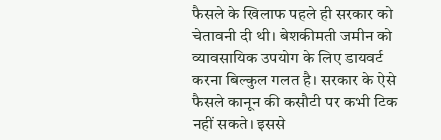फैसले के खिलाफ पहले ही सरकार को चेतावनी दी थी। बेशकीमती जमीन को व्यावसायिक उपयोग के लिए डायवर्ट करना बिल्कुल गलत है। सरकार के ऐसे फैसले कानून की कसौटी पर कभी टिक नहीं सकते। इससे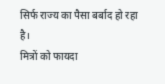सिर्फ राज्य का पैसा बर्बाद हो रहा है।
मित्रों को फायदा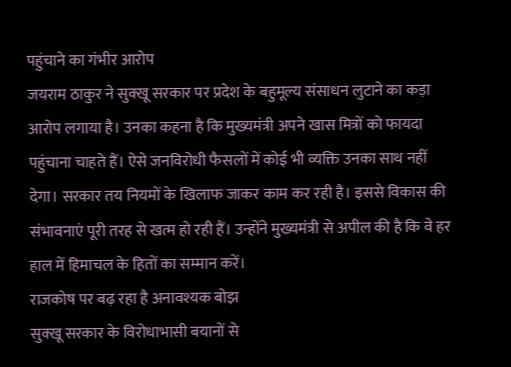पहुंचाने का गंभीर आरोप
जयराम ठाकुर ने सुक्खू सरकार पर प्रदेश के बहुमूल्य संसाधन लुटाने का कड़ा आरोप लगाया है। उनका कहना है कि मुख्यमंत्री अपने खास मित्रों को फायदा पहुंचाना चाहते हैं। ऐसे जनविरोधी फैसलों में कोई भी व्यक्ति उनका साथ नहीं देगा। सरकार तय नियमों के खिलाफ जाकर काम कर रही है। इससे विकास की संभावनाएं पूरी तरह से खत्म हो रही हैं। उन्होंने मुख्यमंत्री से अपील की है कि वे हर हाल में हिमाचल के हितों का सम्मान करें।
राजकोष पर बढ़ रहा है अनावश्यक बोझ
सुक्खू सरकार के विरोधाभासी बयानों से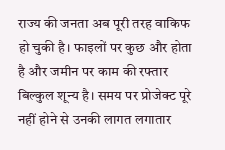राज्य की जनता अब पूरी तरह वाकिफ हो चुकी है। फाइलों पर कुछ और होता है और जमीन पर काम की रफ्तार बिल्कुल शून्य है। समय पर प्रोजेक्ट पूरे नहीं होने से उनकी लागत लगातार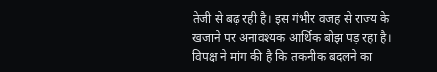तेजी से बढ़ रही है। इस गंभीर वजह से राज्य के खजाने पर अनावश्यक आर्थिक बोझ पड़ रहा है। विपक्ष ने मांग की है कि तकनीक बदलने का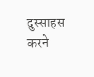दुस्साहस करने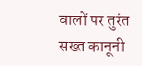वालों पर तुरंत सख्त कानूनी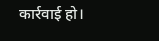कार्रवाई हो।